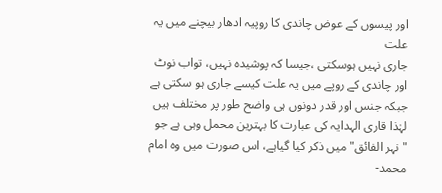اور پیسوں کے عوض چاندی کا روپیہ ادھار بیچنے میں یہ علت
جاری نہیں ہوسکتی ،جیسا کہ پوشیدہ نہیں، تواب نوٹ اور چاندی کے روپے میں یہ علت کیسے جاری ہو سکتی ہے جبکہ جنس اور قدر دونوں ہی واضح طور پر مختلف ہیں لہٰذا قاری الہدایہ کی عبارت کا بہترین محمل وہی ہے جو "نہر الفائق" میں ذکر کیا گیاہے، اس صورت میں وہ امام محمد-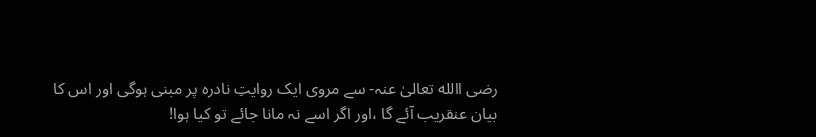رضی االله تعالیٰ عنہ- سے مروی ایک روایتِ نادرہ پر مبنی ہوگی اور اس کا بیان عنقریب آئے گا ،اور اگر اسے نہ مانا جائے تو کیا ہوا!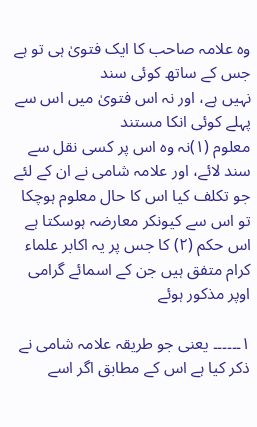وہ علامہ صاحب کا ایک فتویٰ ہی تو ہے جس کے ساتھ کوئی سند
نہیں ہے، اور نہ اس فتویٰ میں اس سے پہلے کوئی انکا مستند
معلوم (۱)نہ وہ اس پر کسی نقل سے سند لائے، اور علامہ شامی نے ان کے لئے جو تکلف کیا اس کا حال معلوم ہوچکا تو اس سے کیونکر معارضہ ہوسکتا ہے اس حکم (۲) کا جس پر یہ اکابر علماء کرام متفق ہیں جن کے اسمائے گرامی اوپر مذکور ہوئے

۱۔۔۔۔۔۔ یعنی جو طریقہ علامہ شامی نے ذکر کیا ہے اس کے مطابق اگر اسے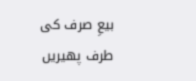بیعِ صرف کی طرف پھیریں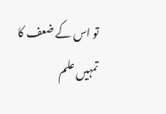تو اس کے ضعف کا تمہیں علم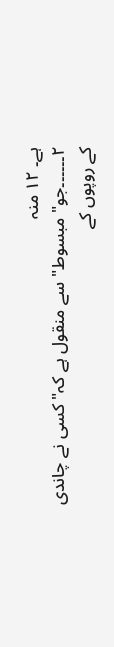ہے۔ ۱۲ منہ
۲۔۔۔۔۔۔جو" مبسوط" سے منقول ہے کہ" کسی نے چاندی کے روپوں کے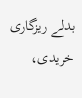بدلے ریزگاری خریدی،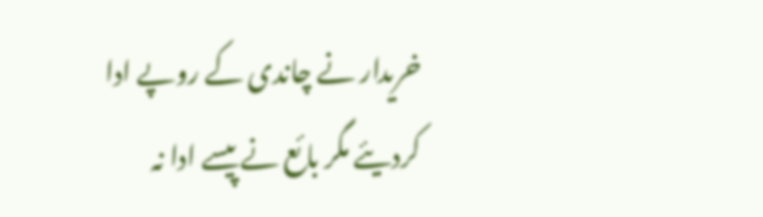خریدار نے چاندی کے روپے ادا کردیئے مگر بائع نے پیسے ادا نہ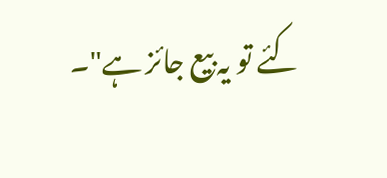کئے تو یہ بیع جائز ہے"۔